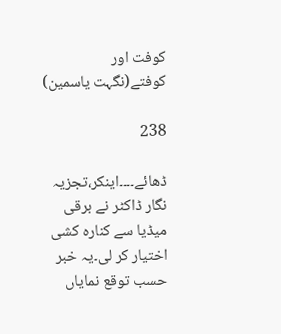کوفت اور کوفتے(نگہت یاسمین)

238

ڈھائے۔۔۔۔اینکر،تجزیہ نگار ڈاکٹر نے برقی میڈیا سے کنارہ کشی اختیار کر لی۔یہ خبر حسب توقع نمایاں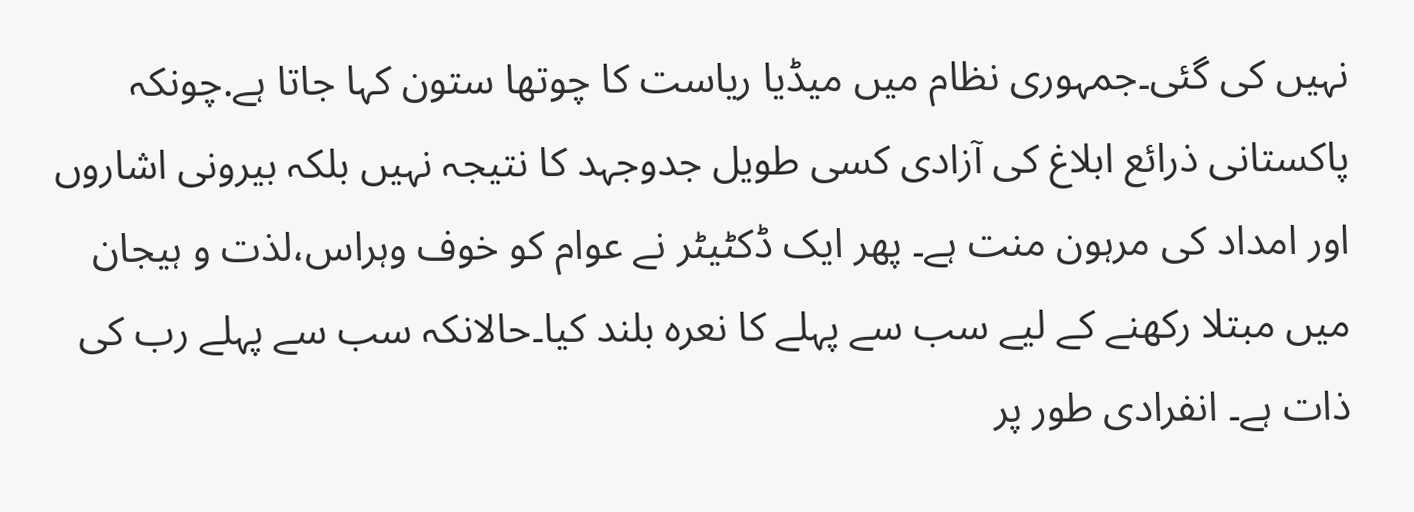نہیں کی گئی۔جمہوری نظام میں میڈیا ریاست کا چوتھا ستون کہا جاتا ہے.چونکہ پاکستانی ذرائع ابلاغ کی آزادی کسی طویل جدوجہد کا نتیجہ نہیں بلکہ بیرونی اشاروں اور امداد کی مرہون منت ہے۔ پھر ایک ڈکٹیٹر نے عوام کو خوف وہراس،لذت و ہیجان میں مبتلا رکھنے کے لیے سب سے پہلے کا نعرہ بلند کیا۔حالانکہ سب سے پہلے رب کی ذات ہے۔ انفرادی طور پر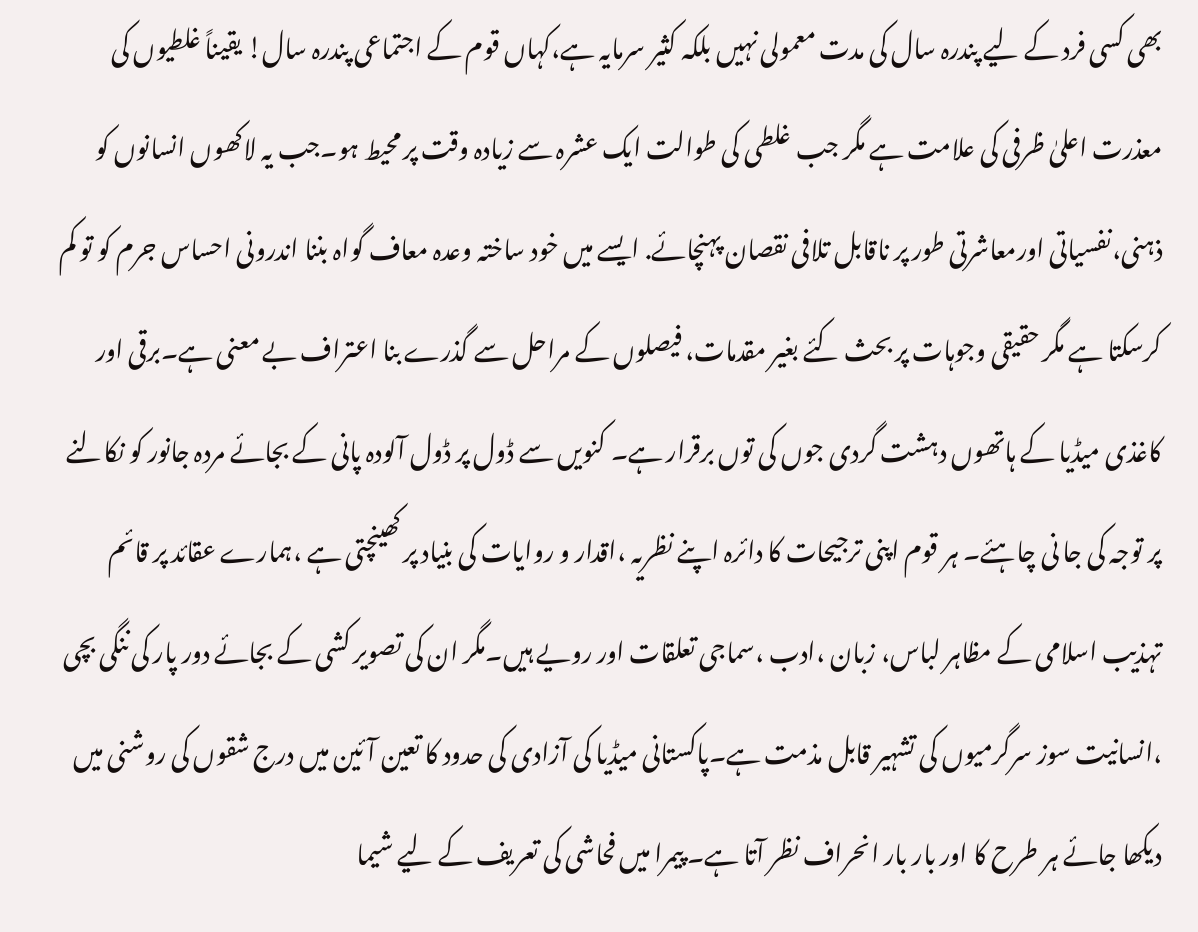بھی کسی فرد کے لیے پندرہ سال کی مدت معمولی نہیں بلکہ کثیر سرمایہ ہے،کہاں قوم کے اجتماعی پندرہ سال! یقیناً غلطیوں کی معذرت اعلیٰ ظرفی کی علامت ہے مگر جب غلطی کی طوالت ایک عشرہ سے زیادہ وقت پر محیط ہو۔جب یہ لاکھوں انسانوں کو ذہنی،نفسیاتی اورمعاشرتی طور پر ناقابل تلافی نقصان پہنچائے. ایسے میں خود ساختہ وعدہ معاف گواہ بننا اندرونی احساس جرم کو تو کم کرسکتا ہے مگر حقیقی وجوہات پر بحث کئے بغیر مقدمات، فیصلوں کے مراحل سے گذرے بنا اعتراف بے معنی ہے۔برقی اور کاغذی میڈیا کے ہاتھوں دہشت گردی جوں کی توں برقرار ہے۔ کنویں سے ڈول پر ڈول آلودہ پانی کے بجائے مردہ جانور کو نکالنے پر توجہ کی جا نی چاہئے۔ ہر قوم اپنی ترجیحات کا دائرہ اپنے نظریہ ،اقدار و روایات کی بنیاد پر کھینچتی ہے ،ہمارے عقائد پر قائم تہذیب اسلامی کے مظاہر لباس، زبان ،ادب ،سماجی تعلقات اور رویے ہیں۔مگر ان کی تصویر کشی کے بجائے دور پار کی ننگی بچی ،انسانیت سوز سرگرمیوں کی تشہیر قابل مذمت ہے۔پاکستانی میڈیا کی آزادی کی حدود کا تعین آئین میں درج شقوں کی روشنی میں دیکھا جائے ہر طرح کا اور بار بار انحراف نظر آتا ہے۔ پیمرا میں فحاشی کی تعریف کے لیے شیما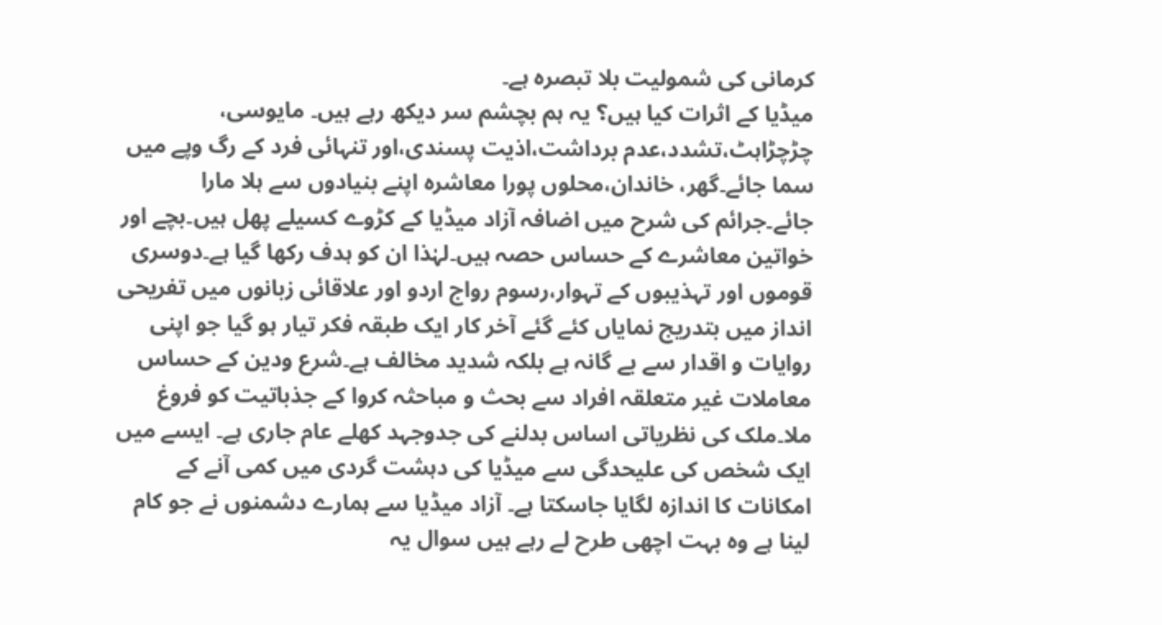کرمانی کی شمولیت بلا تبصرہ ہے۔
میڈیا کے اثرات کیا ہیں؟ یہ ہم بچشم سر دیکھ رہے ہیں۔ مایوسی، چڑچڑاہٹ،تشدد،عدم برداشت،اذیت پسندی،اور تنہائی فرد کے رگ وپے میں سما جائے۔گھر، خاندان،محلوں پورا معاشرہ اپنے بنیادوں سے ہلا مارا جائے۔جرائم کی شرح میں اضافہ آزاد میڈیا کے کڑوے کسیلے پھل ہیں۔بچے اور خواتین معاشرے کے حساس حصہ ہیں۔لہٰذا ان کو ہدف رکھا گیا ہے۔دوسری قوموں اور تہذیبوں کے تہوار،رسوم رواج اردو اور علاقائی زبانوں میں تفریحی انداز میں بتدریج نمایاں کئے گئے آخر کار ایک طبقہ فکر تیار ہو گیا جو اپنی روایات و اقدار سے بے گانہ ہے بلکہ شدید مخالف ہے۔شرع ودین کے حساس معاملات غیر متعلقہ افراد سے بحث و مباحثہ کروا کے جذباتیت کو فروغ ملا۔ملک کی نظریاتی اساس بدلنے کی جدوجہد کھلے عام جاری ہے۔ ایسے میں ایک شخص کی علیحدگی سے میڈیا کی دہشت گردی میں کمی آنے کے امکانات کا اندازہ لگایا جاسکتا ہے۔ آزاد میڈیا سے ہمارے دشمنوں نے جو کام لینا ہے وہ بہت اچھی طرح لے رہے ہیں سوال یہ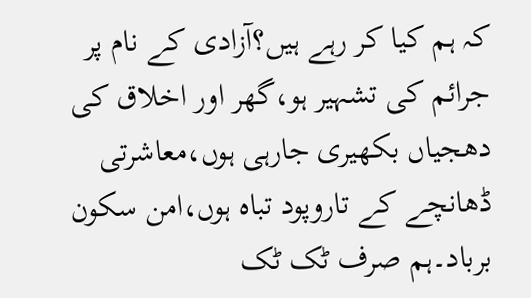کہ ہم کیا کر رہے ہیں؟آزادی کے نام پر جرائم کی تشہیر ہو،گھر اور اخلاق کی دھجیاں بکھیری جارہی ہوں،معاشرتی ڈھانچے کے تاروپود تباہ ہوں،امن سکون برباد۔ہم صرف ٹک ٹک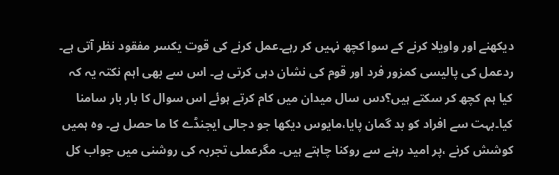دیکھنے اور واویلا کرنے کے سوا کچھ نہیں کر رہے۔عمل کرنے کی قوت یکسر مفقود نظر آتی ہے۔ ردعمل کی پالیسی کمزور فرد اور قوم کی نشان دہی کرتی ہے۔ اس سے بھی اہم نکتہ یہ کہ کیا ہم کچھ کر سکتے ہیں؟دس سال میدان میں کام کرتے ہوئے اس سوال کا بار بار سامنا کیا۔بہت سے افراد کو بد گمان پایا،مایوس دیکھا جو دجالی ایجنڈے کا ما حصل ہے۔ وہ ہمیں کوشش کرنے ،پر امید رہنے سے روکنا چاہتے ہیں۔ مگرعملی تجربہ کی روشنی میں جواب کل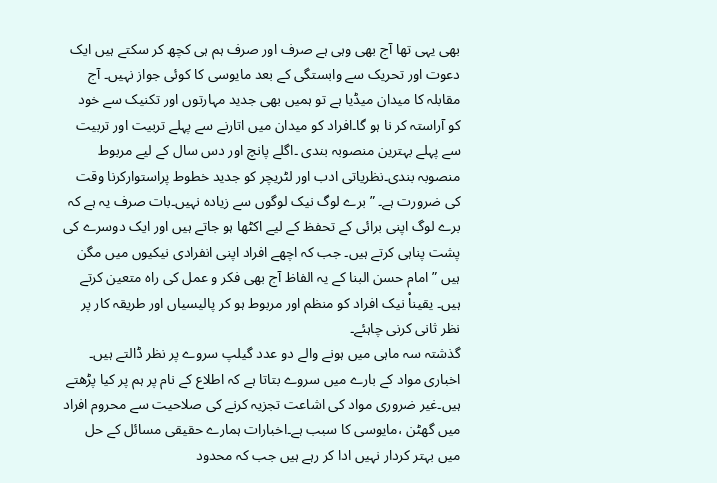بھی یہی تھا آج بھی وہی ہے صرف اور صرف ہم ہی کچھ کر سکتے ہیں ایک دعوت اور تحریک سے وابستگی کے بعد مایوسی کا کوئی جواز نہیں۔ آج مقابلہ کا میدان میڈیا ہے تو ہمیں بھی جدید مہارتوں اور تکنیک سے خود کو آراستہ کر نا ہو گا۔افراد کو میدان میں اتارنے سے پہلے تربیت اور تربیت سے پہلے بہترین منصوبہ بندی ۔اگلے پانچ اور دس سال کے لیے مربوط منصوبہ بندی۔نظریاتی ادب اور لٹریچر کو جدید خطوط پراستوارکرنا وقت کی ضرورت ہے۔ ” برے لوگ نیک لوگوں سے زیادہ نہیں۔بات صرف یہ ہے کہ برے لوگ اپنی برائی کے تحفظ کے لیے اکٹھا ہو جاتے ہیں اور ایک دوسرے کی پشت پناہی کرتے ہیں۔ جب کہ اچھے افراد اپنی انفرادی نیکیوں میں مگن ہیں ” امام حسن البنا کے یہ الفاظ آج بھی فکر و عمل کی راہ متعین کرتے ہیں۔ یقیناْ نیک افراد کو منظم اور مربوط ہو کر پالیسیاں اور طریقہ کار پر نظر ثانی کرنی چاہئے۔
گذشتہ سہ ماہی میں ہونے والے دو عدد گیلپ سروے پر نظر ڈالتے ہیں۔ اخباری مواد کے بارے میں سروے بتاتا ہے کہ اطلاع کے نام پر ہم پر کیا پڑھتے ہیں۔غیر ضروری مواد کی اشاعت تجزیہ کرنے کی صلاحیت سے محروم افراد میں گھٹن ،مایوسی کا سبب ہے۔اخبارات ہمارے حقیقی مسائل کے حل میں بہتر کردار نہیں ادا کر رہے ہیں جب کہ محدود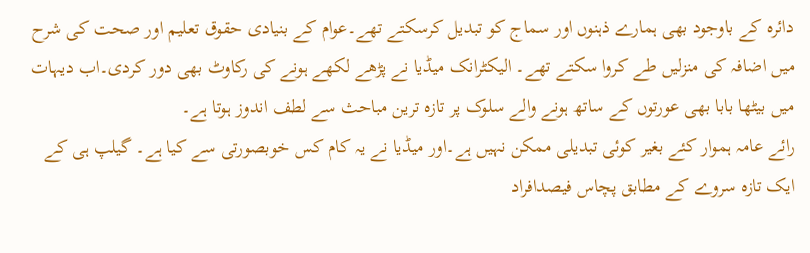دائرہ کے باوجود بھی ہمارے ذہنوں اور سماج کو تبدیل کرسکتے تھے۔عوام کے بنیادی حقوق تعلیم اور صحت کی شرح میں اضافہ کی منزلیں طے کروا سکتے تھے۔ الیکٹرانک میڈیا نے پڑھے لکھے ہونے کی رکاوٹ بھی دور کردی۔اب دیہات میں بیٹھا بابا بھی عورتوں کے ساتھ ہونے والے سلوک پر تازہ ترین مباحث سے لطف اندوز ہوتا ہے۔
رائے عامہ ہموار کئے بغیر کوئی تبدیلی ممکن نہیں ہے۔اور میڈیا نے یہ کام کس خوبصورتی سے کیا ہے۔ گیلپ ہی کے ایک تازہ سروے کے مطابق پچاس فیصدافراد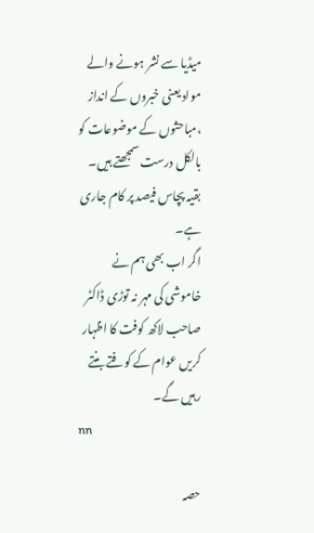میڈیا سے نشر ہونے والے مواد یعنی خبروں کے انداز ،مباحثوں کے موضوعات کو بالکل درست سمجھتے ہیں۔ بقیہ پچاس فیصد پر کام جاری ہے۔
اگر اب بھی ہم نے خاموشی کی مہر نہ توڑی ڈاکٹر صاحب لاکھ کوفت کا اظہار کریں عوام کے کوفتے بنتے رہیں گے۔
nn

حصہ